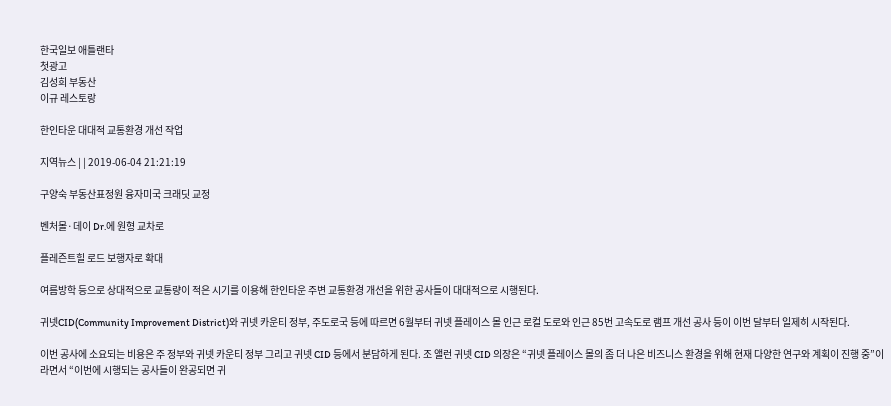한국일보 애틀랜타
첫광고
김성희 부동산
이규 레스토랑

한인타운 대대적 교통환경 개선 작업

지역뉴스 | | 2019-06-04 21:21:19

구양숙 부동산표정원 융자미국 크래딧 교정

벤처몰·데이 Dr.에 원형 교차로

플레즌트힐 로드 보행자로 확대

여름방학 등으로 상대적으로 교통량이 적은 시기를 이용해 한인타운 주변 교통환경 개선을 위한 공사들이 대대적으로 시행된다.

귀넷CID(Community Improvement District)와 귀넷 카운티 정부, 주도로국 등에 따르면 6월부터 귀넷 플레이스 몰 인근 로컬 도로와 인근 85번 고속도로 램프 개선 공사 등이 이번 달부터 일제히 시작된다.

이번 공사에 소요되는 비용은 주 정부와 귀넷 카운티 정부 그리고 귀넷 CID 등에서 분담하게 된다. 조 앨런 귀넷 CID 의장은 “귀넷 플레이스 몰의 좀 더 나은 비즈니스 환경을 위해 현재 다양한 연구와 계획이 진행 중”이라면서 “이번에 시행되는 공사들이 완공되면 귀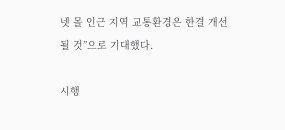넷 몰 인근 지역 교통환경은 한결 개선될 것”으로 기대했다.

시행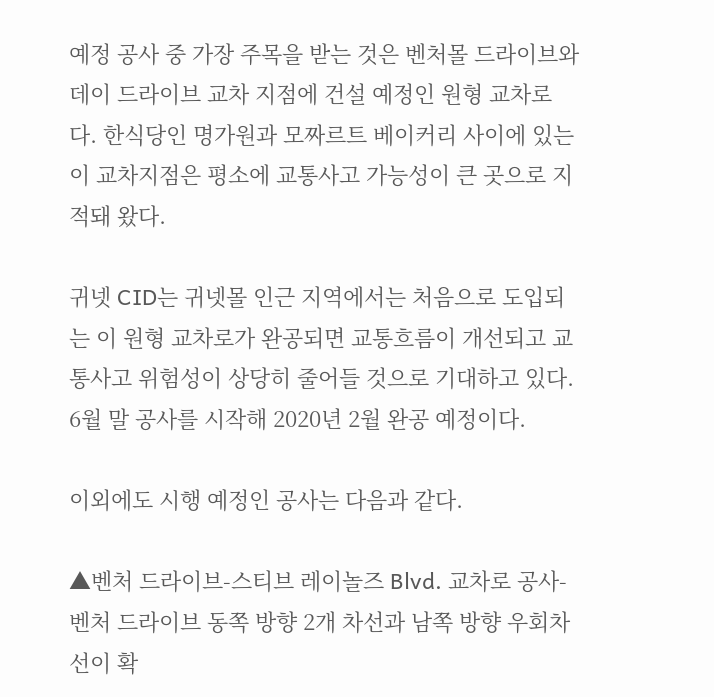예정 공사 중 가장 주목을 받는 것은 벤처몰 드라이브와 데이 드라이브 교차 지점에 건설 예정인 원형 교차로다. 한식당인 명가원과 모짜르트 베이커리 사이에 있는 이 교차지점은 평소에 교통사고 가능성이 큰 곳으로 지적돼 왔다.

귀넷 CID는 귀넷몰 인근 지역에서는 처음으로 도입되는 이 원형 교차로가 완공되면 교통흐름이 개선되고 교통사고 위험성이 상당히 줄어들 것으로 기대하고 있다. 6월 말 공사를 시작해 2020년 2월 완공 예정이다.

이외에도 시행 예정인 공사는 다음과 같다.

▲벤처 드라이브-스티브 레이놀즈 Blvd. 교차로 공사-벤처 드라이브 동쪽 방향 2개 차선과 남쪽 방향 우회차선이 확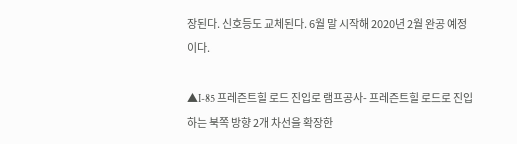장된다. 신호등도 교체된다. 6월 말 시작해 2020년 2월 완공 예정이다.

▲I-85 프레즌트힐 로드 진입로 램프공사- 프레즌트힐 로드로 진입하는 북쪽 방향 2개 차선을 확장한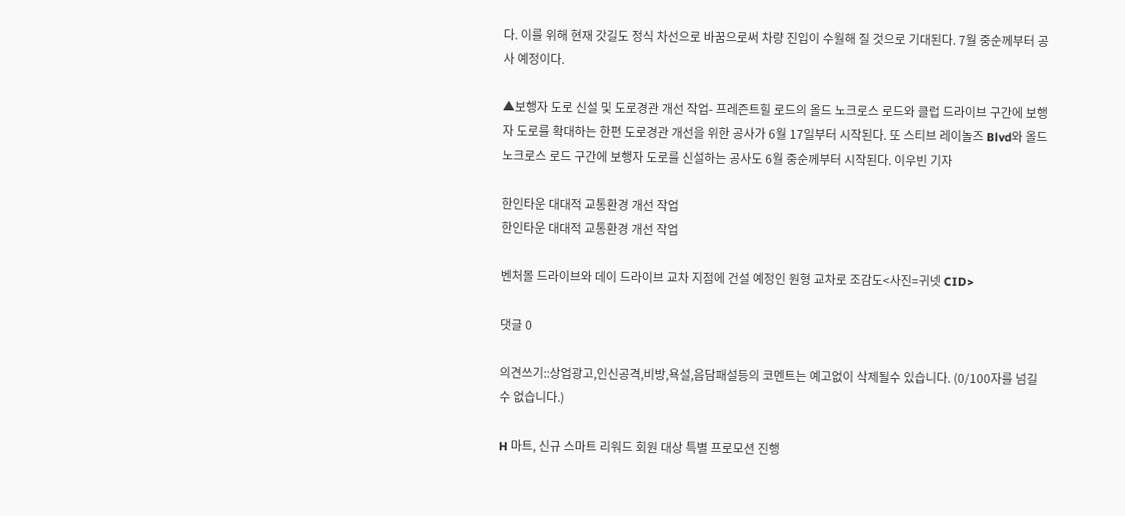다. 이를 위해 현재 갓길도 정식 차선으로 바꿈으로써 차량 진입이 수월해 질 것으로 기대된다. 7월 중순께부터 공사 예정이다.

▲보행자 도로 신설 및 도로경관 개선 작업- 프레즌트힐 로드의 올드 노크로스 로드와 클럽 드라이브 구간에 보행자 도로를 확대하는 한편 도로경관 개선을 위한 공사가 6월 17일부터 시작된다. 또 스티브 레이놀즈 Blvd와 올드 노크로스 로드 구간에 보행자 도로를 신설하는 공사도 6월 중순께부터 시작된다. 이우빈 기자

한인타운 대대적 교통환경 개선 작업
한인타운 대대적 교통환경 개선 작업

벤처몰 드라이브와 데이 드라이브 교차 지점에 건설 예정인 원형 교차로 조감도<사진=귀넷 CID>

댓글 0

의견쓰기::상업광고,인신공격,비방,욕설,음담패설등의 코멘트는 예고없이 삭제될수 있습니다. (0/100자를 넘길 수 없습니다.)

H 마트, 신규 스마트 리워드 회원 대상 특별 프로모션 진행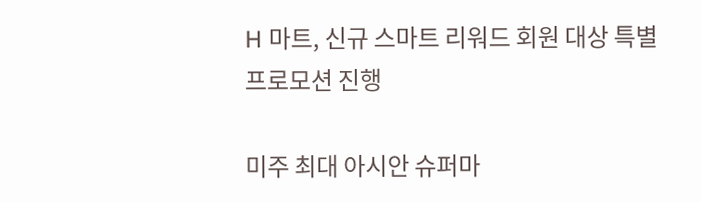H 마트, 신규 스마트 리워드 회원 대상 특별 프로모션 진행

미주 최대 아시안 슈퍼마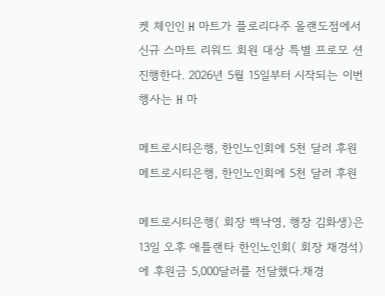켓 체인인 H 마트가 플로리다주 올랜도점에서 신규 스마트 리워드 회원 대상 특별 프로모 션 진행한다. 2026년 5월 15일부터 시작되는 이번 행사는 H 마

메트로시티은행, 한인노인회에 5천 달러 후원
메트로시티은행, 한인노인회에 5천 달러 후원

메트로시티은행( 회장 백낙영, 행장 김화생)은 13일 오후 애틀랜타 한인노인회( 회장 채경석) 에 후원금 5,000달러를 전달했다.채경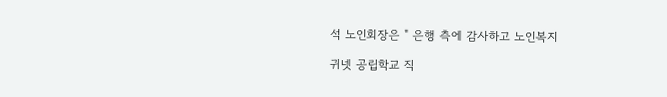석 노인회장은 " 은행 측에 감사하고 노인복지

귀넷 공립학교 직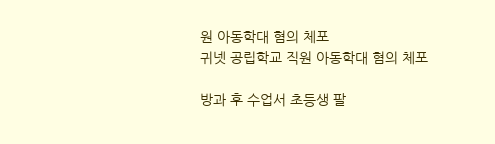원 아동학대 혐의 체포
귀넷 공립학교 직원 아동학대 혐의 체포

방과 후 수업서 초등생 팔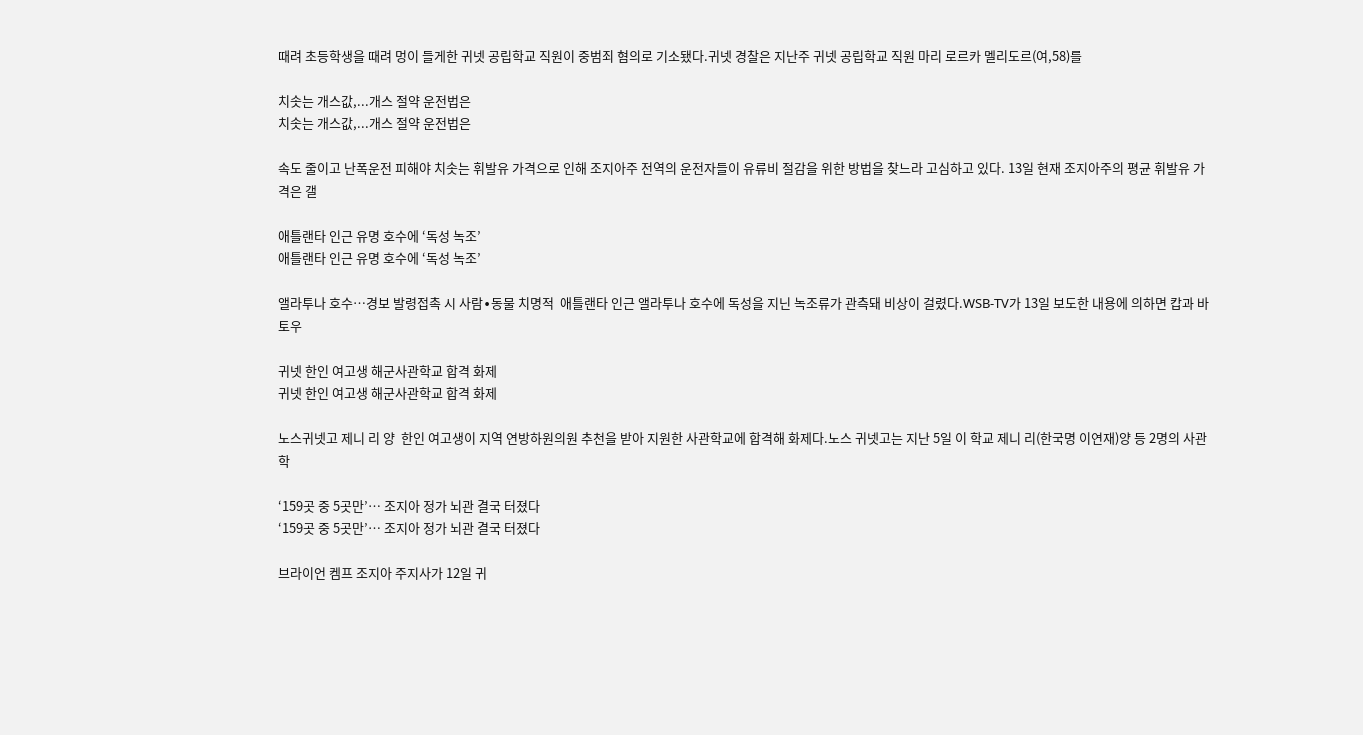때려 초등학생을 때려 멍이 들게한 귀넷 공립학교 직원이 중범죄 혐의로 기소됐다.귀넷 경찰은 지난주 귀넷 공립학교 직원 마리 로르카 멜리도르(여,58)를

치솟는 개스값,...개스 절약 운전법은
치솟는 개스값,...개스 절약 운전법은

속도 줄이고 난폭운전 피해야 치솟는 휘발유 가격으로 인해 조지아주 전역의 운전자들이 유류비 절감을 위한 방법을 찾느라 고심하고 있다. 13일 현재 조지아주의 평균 휘발유 가격은 갤

애틀랜타 인근 유명 호수에 ‘독성 녹조’
애틀랜타 인근 유명 호수에 ‘독성 녹조’

앨라투나 호수…경보 발령접촉 시 사람∙동물 치명적  애틀랜타 인근 앨라투나 호수에 독성을 지닌 녹조류가 관측돼 비상이 걸렸다.WSB-TV가 13일 보도한 내용에 의하면 캅과 바토우

귀넷 한인 여고생 해군사관학교 합격 화제
귀넷 한인 여고생 해군사관학교 합격 화제

노스귀넷고 제니 리 양  한인 여고생이 지역 연방하원의원 추천을 받아 지원한 사관학교에 합격해 화제다.노스 귀넷고는 지난 5일 이 학교 제니 리(한국명 이연재)양 등 2명의 사관학

‘159곳 중 5곳만’… 조지아 정가 뇌관 결국 터졌다
‘159곳 중 5곳만’… 조지아 정가 뇌관 결국 터졌다

브라이언 켐프 조지아 주지사가 12일 귀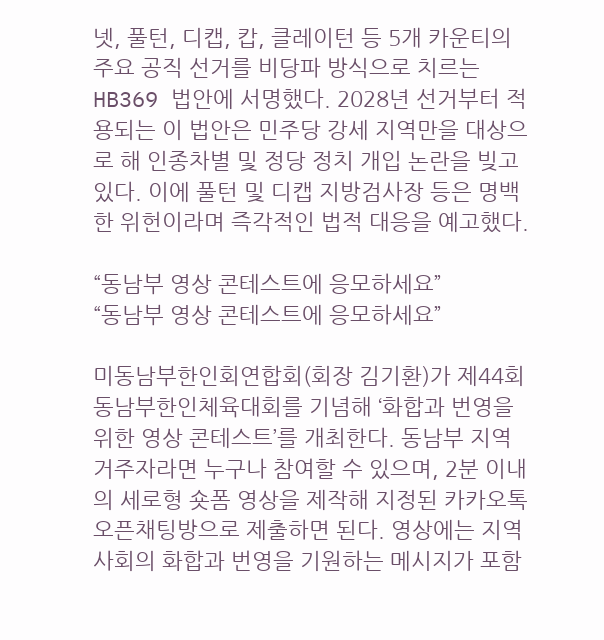넷, 풀턴, 디캡, 캅, 클레이턴 등 5개 카운티의 주요 공직 선거를 비당파 방식으로 치르는 HB369 법안에 서명했다. 2028년 선거부터 적용되는 이 법안은 민주당 강세 지역만을 대상으로 해 인종차별 및 정당 정치 개입 논란을 빚고 있다. 이에 풀턴 및 디캡 지방검사장 등은 명백한 위헌이라며 즉각적인 법적 대응을 예고했다.

“동남부 영상 콘테스트에 응모하세요”
“동남부 영상 콘테스트에 응모하세요”

미동남부한인회연합회(회장 김기환)가 제44회 동남부한인체육대회를 기념해 ‘화합과 번영을 위한 영상 콘테스트’를 개최한다. 동남부 지역 거주자라면 누구나 참여할 수 있으며, 2분 이내의 세로형 숏폼 영상을 제작해 지정된 카카오톡 오픈채팅방으로 제출하면 된다. 영상에는 지역사회의 화합과 번영을 기원하는 메시지가 포함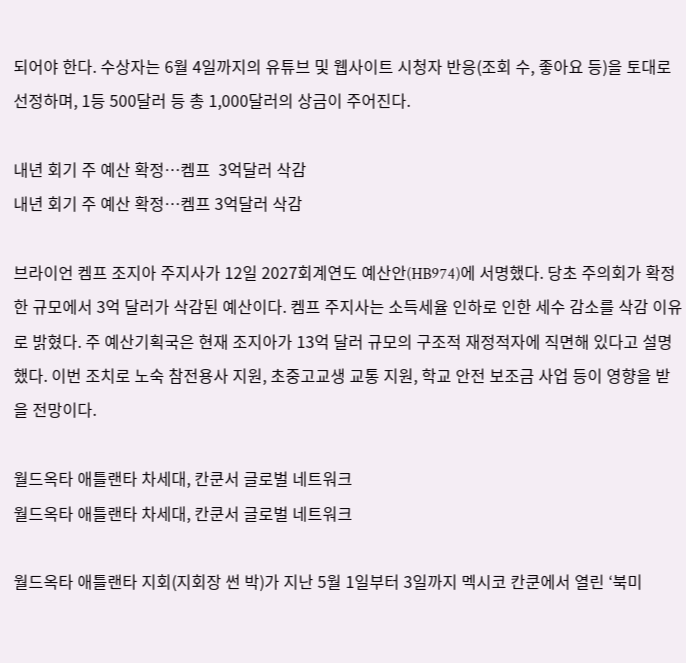되어야 한다. 수상자는 6월 4일까지의 유튜브 및 웹사이트 시청자 반응(조회 수, 좋아요 등)을 토대로 선정하며, 1등 500달러 등 총 1,000달러의 상금이 주어진다.

내년 회기 주 예산 확정…켐프  3억달러 삭감
내년 회기 주 예산 확정…켐프 3억달러 삭감

브라이언 켐프 조지아 주지사가 12일 2027회계연도 예산안(HB974)에 서명했다. 당초 주의회가 확정한 규모에서 3억 달러가 삭감된 예산이다. 켐프 주지사는 소득세율 인하로 인한 세수 감소를 삭감 이유로 밝혔다. 주 예산기획국은 현재 조지아가 13억 달러 규모의 구조적 재정적자에 직면해 있다고 설명했다. 이번 조치로 노숙 참전용사 지원, 초중고교생 교통 지원, 학교 안전 보조금 사업 등이 영향을 받을 전망이다.

월드옥타 애틀랜타 차세대, 칸쿤서 글로벌 네트워크
월드옥타 애틀랜타 차세대, 칸쿤서 글로벌 네트워크

월드옥타 애틀랜타 지회(지회장 썬 박)가 지난 5월 1일부터 3일까지 멕시코 칸쿤에서 열린 ‘북미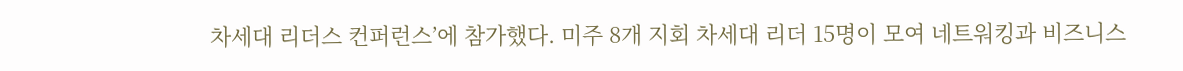차세대 리더스 컨퍼런스’에 참가했다. 미주 8개 지회 차세대 리더 15명이 모여 네트워킹과 비즈니스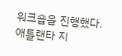워크숍을 진행했다. 애틀랜타 지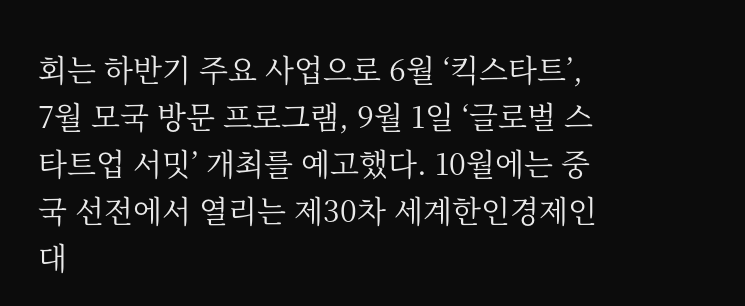회는 하반기 주요 사업으로 6월 ‘킥스타트’, 7월 모국 방문 프로그램, 9월 1일 ‘글로벌 스타트업 서밋’ 개최를 예고했다. 10월에는 중국 선전에서 열리는 제30차 세계한인경제인대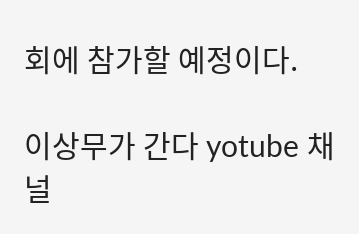회에 참가할 예정이다.

이상무가 간다 yotube 채널